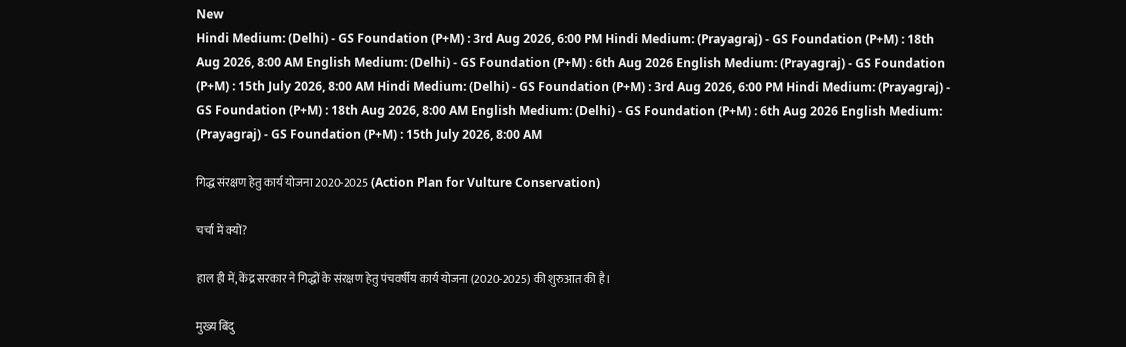New
Hindi Medium: (Delhi) - GS Foundation (P+M) : 3rd Aug 2026, 6:00 PM Hindi Medium: (Prayagraj) - GS Foundation (P+M) : 18th Aug 2026, 8:00 AM English Medium: (Delhi) - GS Foundation (P+M) : 6th Aug 2026 English Medium: (Prayagraj) - GS Foundation (P+M) : 15th July 2026, 8:00 AM Hindi Medium: (Delhi) - GS Foundation (P+M) : 3rd Aug 2026, 6:00 PM Hindi Medium: (Prayagraj) - GS Foundation (P+M) : 18th Aug 2026, 8:00 AM English Medium: (Delhi) - GS Foundation (P+M) : 6th Aug 2026 English Medium: (Prayagraj) - GS Foundation (P+M) : 15th July 2026, 8:00 AM

गिद्ध संरक्षण हेतु कार्य योजना 2020-2025 (Action Plan for Vulture Conservation)

चर्चा में क्यों?

हाल ही में, केंद्र सरकार ने गिद्धों के संरक्षण हेतु पंचवर्षीय कार्य योजना (2020-2025) की शुरुआत की है।

मुख्य बिंदु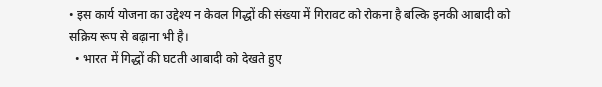• इस कार्य योजना का उद्देश्य न केवल गिद्धों की संख्या में गिरावट को रोकना है बल्कि इनकी आबादी को सक्रिय रूप से बढ़ाना भी है।
  • भारत में गिद्धों की घटती आबादी को देखते हुए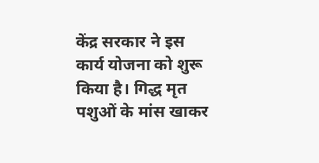केंद्र सरकार ने इस कार्य योजना को शुरू किया है। गिद्ध मृत पशुओं के मांस खाकर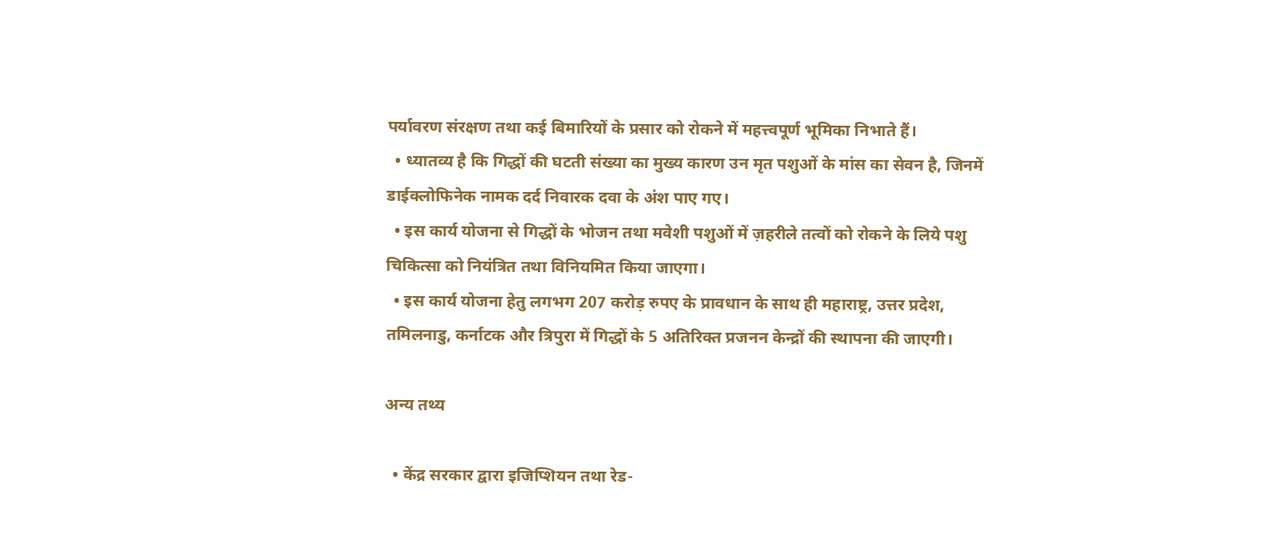पर्यावरण संरक्षण तथा कई बिमारियों के प्रसार को रोकने में महत्त्वपूर्ण भूमिका निभाते हैं।
  • ध्यातव्य है कि गिद्धों की घटती संख्या का मुख्य कारण उन मृत पशुओं के मांस का सेवन है, जिनमें डाईक्लोफिनेक नामक दर्द निवारक दवा के अंश पाए गए।
  • इस कार्य योजना से गिद्धों के भोजन तथा मवेशी पशुओं में ज़हरीले तत्वों को रोकने के लिये पशु चिकित्सा को नियंत्रित तथा विनियमित किया जाएगा।
  • इस कार्य योजना हेतु लगभग 207 करोड़ रुपए के प्रावधान के साथ ही महाराष्ट्र, उत्तर प्रदेश, तमिलनाडु, कर्नाटक और त्रिपुरा में गिद्धों के 5 अतिरिक्त प्रजनन केन्द्रों की स्थापना की जाएगी।

अन्य तथ्य

  • केंद्र सरकार द्वारा इजिप्शियन तथा रेड-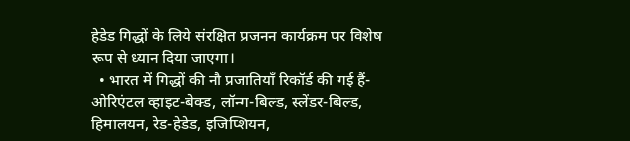हेडेड गिद्धों के लिये संरक्षित प्रजनन कार्यक्रम पर विशेष रूप से ध्यान दिया जाएगा।
  • भारत में गिद्धों की नौ प्रजातियाँ रिकॉर्ड की गई हैं- ओरिएंटल व्हाइट-बेक्ड, लॉन्ग-बिल्ड, स्लेंडर-बिल्ड, हिमालयन, रेड-हेडेड, इजिप्शियन,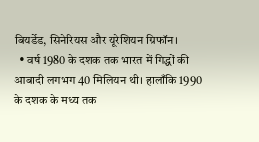बियर्डेड, सिनेरियस और यूरेशियन ग्रिफॉन।
  • वर्ष 1980 के दशक तक भारत में गिद्धों की आबादी लगभग 40 मिलियन थी। हालाँकि 1990 के दशक के मध्य तक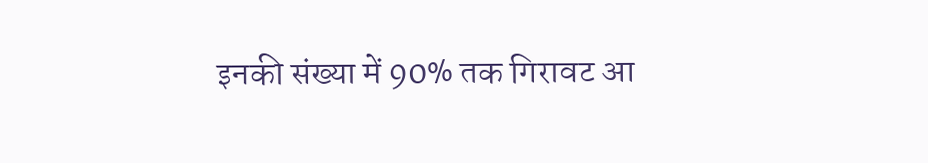इनकी संख्या में 90% तक गिरावट आ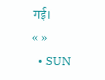गई।
« »
  • SUN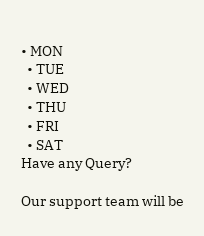• MON
  • TUE
  • WED
  • THU
  • FRI
  • SAT
Have any Query?

Our support team will be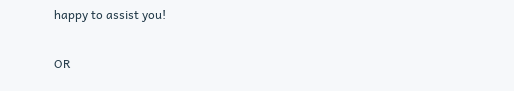happy to assist you!

OR